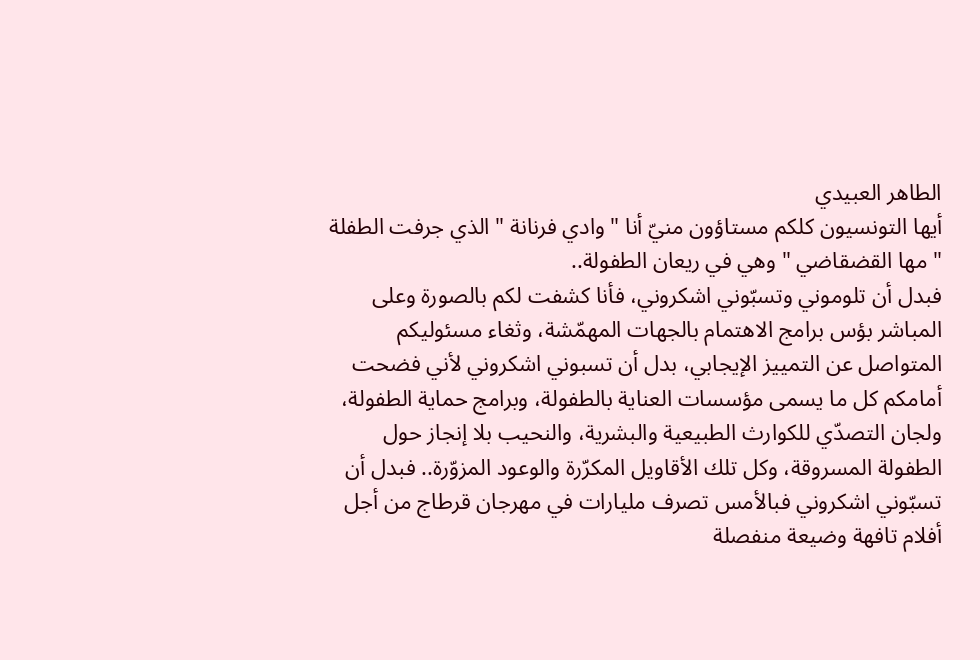الطاهر العبيدي
أيها التونسيون كلكم مستاؤون منيّ أنا " وادي فرنانة " الذي جرفت الطفلة " مها القضقاضي " وهي في ريعان الطفولة..
فبدل أن تلوموني وتسبّوني اشكروني، فأنا كشفت لكم بالصورة وعلى المباشر بؤس برامج الاهتمام بالجهات المهمّشة، وثغاء مسئوليكم المتواصل عن التمييز الإيجابي، بدل أن تسبوني اشكروني لأني فضحت أمامكم كل ما يسمى مؤسسات العناية بالطفولة، وبرامج حماية الطفولة، ولجان التصدّي للكوارث الطبيعية والبشرية، والنحيب بلا إنجاز حول الطفولة المسروقة، وكل تلك الأقاويل المكرّرة والوعود المزوّرة.. فبدل أن تسبّوني اشكروني فبالأمس تصرف مليارات في مهرجان قرطاج من أجل أفلام تافهة وضيعة منفصلة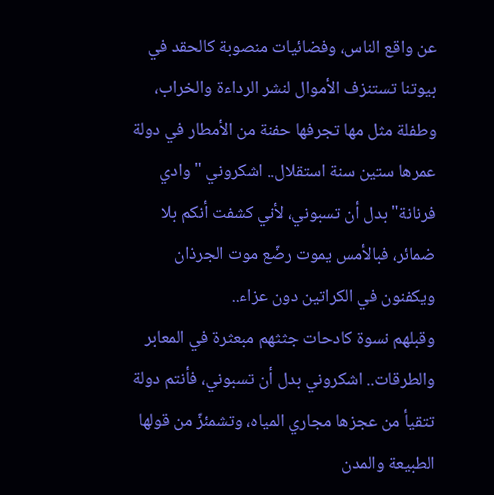عن واقع الناس، وفضائيات منصوبة كالحقد في بيوتنا تستنزف الأموال لنشر الرداءة والخراب، وطفلة مثل مها تجرفها حفنة من الأمطار في دولة عمرها ستين سنة استقلال.. اشكروني "وادي فرنانة" بدل أن تسبوني، لأني كشفت أنكم بلا ضمائر، فبالأمس يموت رضّع موت الجرذان ويكفنون في الكراتين دون عزاء..
وقبلهم نسوة كادحات جثثهم مبعثرة في المعابر والطرقات.. اشكروني بدل أن تسبوني، فأنتم دولة تتقيأ من عجزها مجاري المياه، وتشمئزّ من قولها الطبيعة والمدن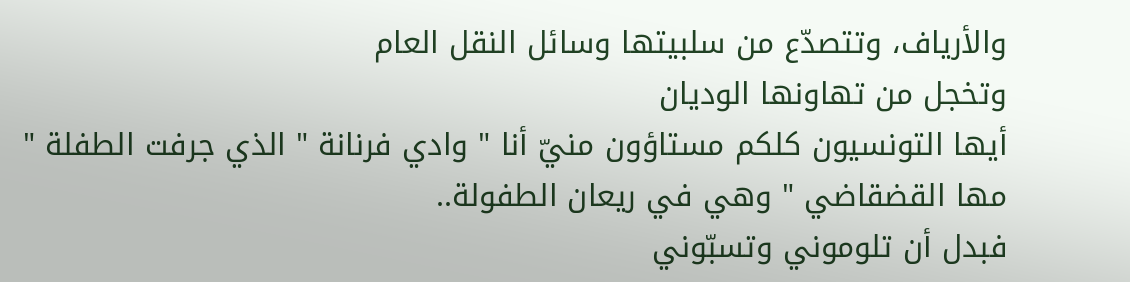والأرياف، وتتصدّع من سلبيتها وسائل النقل العام
وتخجل من تهاونها الوديان
أيها التونسيون كلكم مستاؤون منيّ أنا " وادي فرنانة " الذي جرفت الطفلة " مها القضقاضي " وهي في ريعان الطفولة..
فبدل أن تلوموني وتسبّوني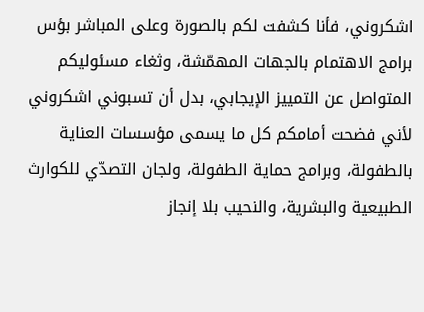اشكروني، فأنا كشفت لكم بالصورة وعلى المباشر بؤس برامج الاهتمام بالجهات المهمّشة، وثغاء مسئوليكم المتواصل عن التمييز الإيجابي، بدل أن تسبوني اشكروني لأني فضحت أمامكم كل ما يسمى مؤسسات العناية بالطفولة، وبرامج حماية الطفولة، ولجان التصدّي للكوارث الطبيعية والبشرية، والنحيب بلا إنجاز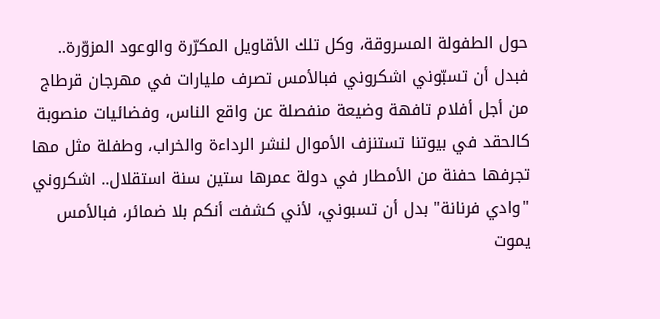حول الطفولة المسروقة، وكل تلك الأقاويل المكرّرة والوعود المزوّرة.. فبدل أن تسبّوني اشكروني فبالأمس تصرف مليارات في مهرجان قرطاج من أجل أفلام تافهة وضيعة منفصلة عن واقع الناس، وفضائيات منصوبة كالحقد في بيوتنا تستنزف الأموال لنشر الرداءة والخراب، وطفلة مثل مها تجرفها حفنة من الأمطار في دولة عمرها ستين سنة استقلال.. اشكروني "وادي فرنانة" بدل أن تسبوني، لأني كشفت أنكم بلا ضمائر، فبالأمس يموت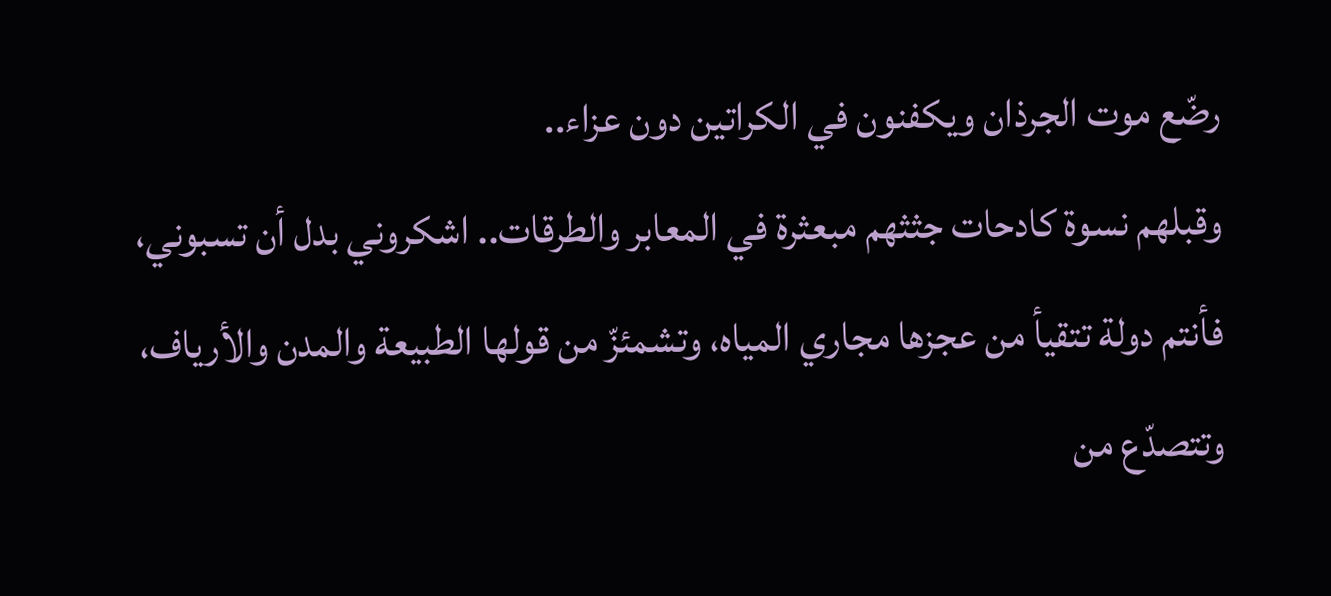رضّع موت الجرذان ويكفنون في الكراتين دون عزاء..
وقبلهم نسوة كادحات جثثهم مبعثرة في المعابر والطرقات.. اشكروني بدل أن تسبوني، فأنتم دولة تتقيأ من عجزها مجاري المياه، وتشمئزّ من قولها الطبيعة والمدن والأرياف، وتتصدّع من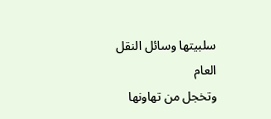سلبيتها وسائل النقل العام
وتخجل من تهاونها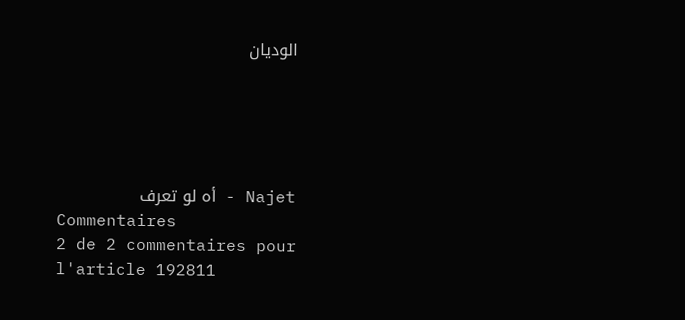الوديان





Najet - أه لو تعرف
Commentaires
2 de 2 commentaires pour l'article 192811